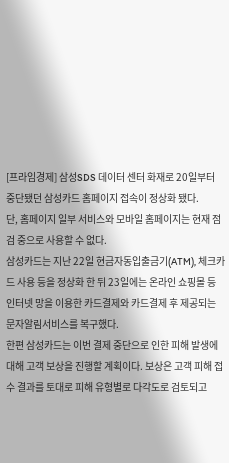[프라임경제] 삼성SDS 데이터 센터 화재로 20일부터 중단됐던 삼성카드 홈페이지 접속이 정상화 됐다.
단, 홈페이지 일부 서비스와 모바일 홈페이지는 현재 점검 중으로 사용할 수 없다.
삼성카드는 지난 22일 현금자동입출금기(ATM), 체크카드 사용 등을 정상화 한 뒤 23일에는 온라인 쇼핑몰 등 인터넷 망을 이용한 카드결제와 카드결제 후 제공되는 문자알림서비스를 복구했다.
한편 삼성카드는 이번 결제 중단으로 인한 피해 발생에 대해 고객 보상을 진행할 계획이다. 보상은 고객 피해 접수 결과를 토대로 피해 유형별로 다각도로 검토되고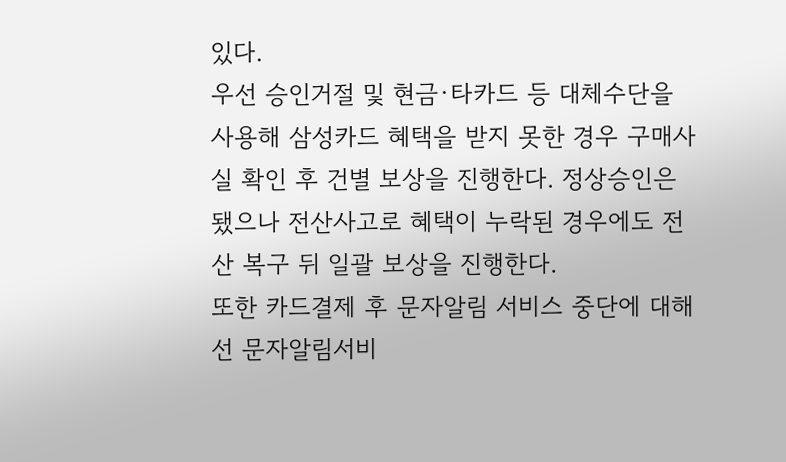있다.
우선 승인거절 및 현금·타카드 등 대체수단을 사용해 삼성카드 혜택을 받지 못한 경우 구매사실 확인 후 건별 보상을 진행한다. 정상승인은 됐으나 전산사고로 혜택이 누락된 경우에도 전산 복구 뒤 일괄 보상을 진행한다.
또한 카드결제 후 문자알림 서비스 중단에 대해선 문자알림서비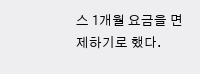스 1개월 요금을 면제하기로 했다.